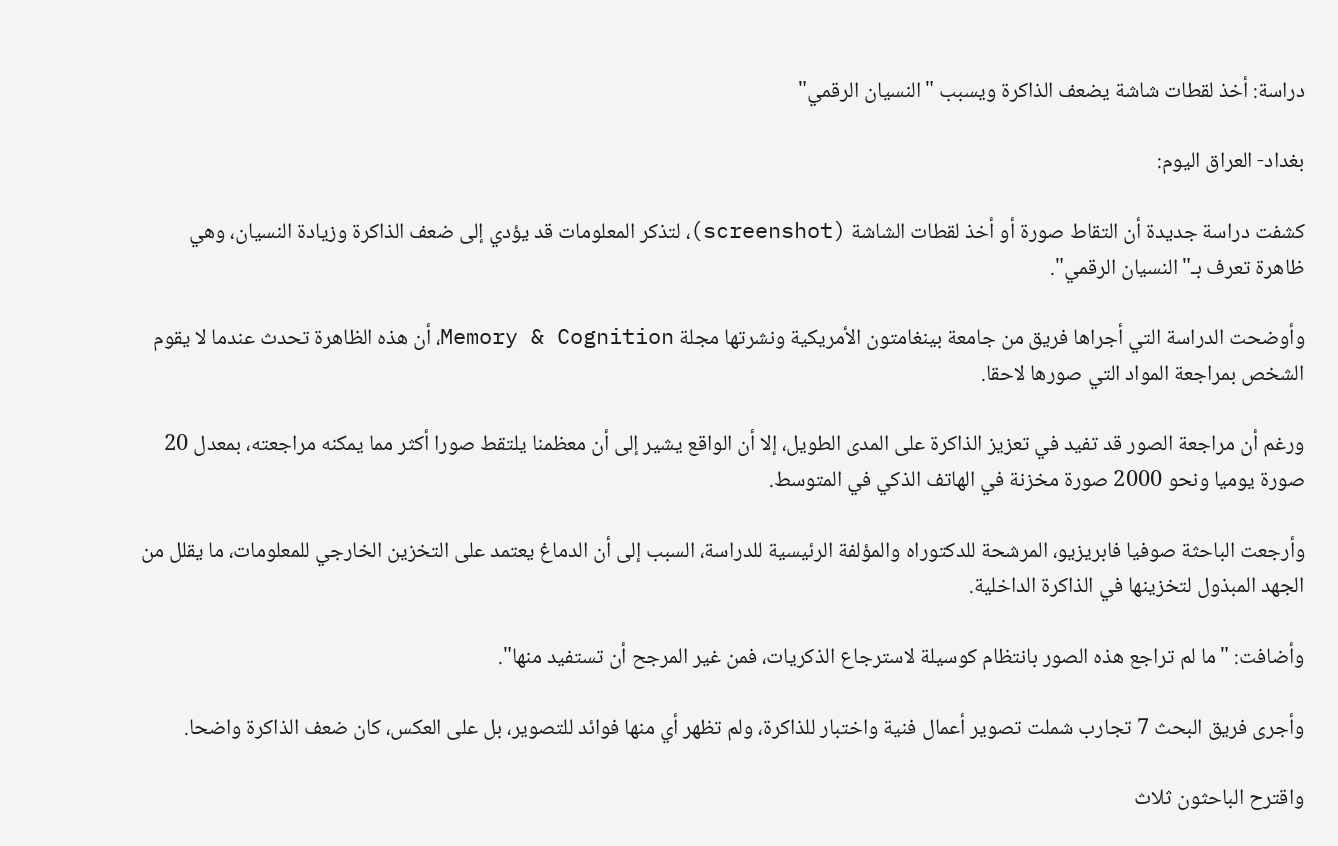دراسة: أخذ لقطات شاشة يضعف الذاكرة ويسبب "النسيان الرقمي"

بغداد- العراق اليوم:

كشفت دراسة جديدة أن التقاط صورة أو أخذ لقطات الشاشة (screenshot)، لتذكر المعلومات قد يؤدي إلى ضعف الذاكرة وزيادة النسيان، وهي ظاهرة تعرف بـ"النسيان الرقمي".

وأوضحت الدراسة التي أجراها فريق من جامعة بينغامتون الأمريكية ونشرتها مجلة Memory & Cognition، أن هذه الظاهرة تحدث عندما لا يقوم الشخص بمراجعة المواد التي صورها لاحقا.

ورغم أن مراجعة الصور قد تفيد في تعزيز الذاكرة على المدى الطويل، إلا أن الواقع يشير إلى أن معظمنا يلتقط صورا أكثر مما يمكنه مراجعته، بمعدل 20 صورة يوميا ونحو 2000 صورة مخزنة في الهاتف الذكي في المتوسط.

وأرجعت الباحثة صوفيا فابريزيو، المرشحة للدكتوراه والمؤلفة الرئيسية للدراسة، السبب إلى أن الدماغ يعتمد على التخزين الخارجي للمعلومات، ما يقلل من الجهد المبذول لتخزينها في الذاكرة الداخلية.

وأضافت: "ما لم تراجع هذه الصور بانتظام كوسيلة لاسترجاع الذكريات، فمن غير المرجح أن تستفيد منها".

وأجرى فريق البحث 7 تجارب شملت تصوير أعمال فنية واختبار للذاكرة، ولم تظهر أي منها فوائد للتصوير، بل على العكس، كان ضعف الذاكرة واضحا.

واقترح الباحثون ثلاث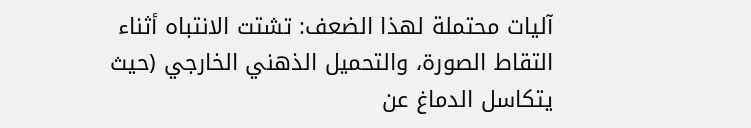آليات محتملة لهذا الضعف: تشتت الانتباه أثناء التقاط الصورة، والتحميل الذهني الخارجي (حيث يتكاسل الدماغ عن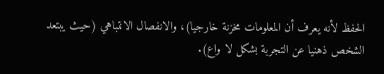الحفظ لأنه يعرف أن المعلومات مخزنة خارجيا)، والانفصال الانتباهي (حيث يبتعد الشخص ذهنيا عن التجربة بشكل لا واع).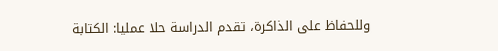وللحفاظ على الذاكرة، تقدم الدراسة حلا عمليا: الكتابة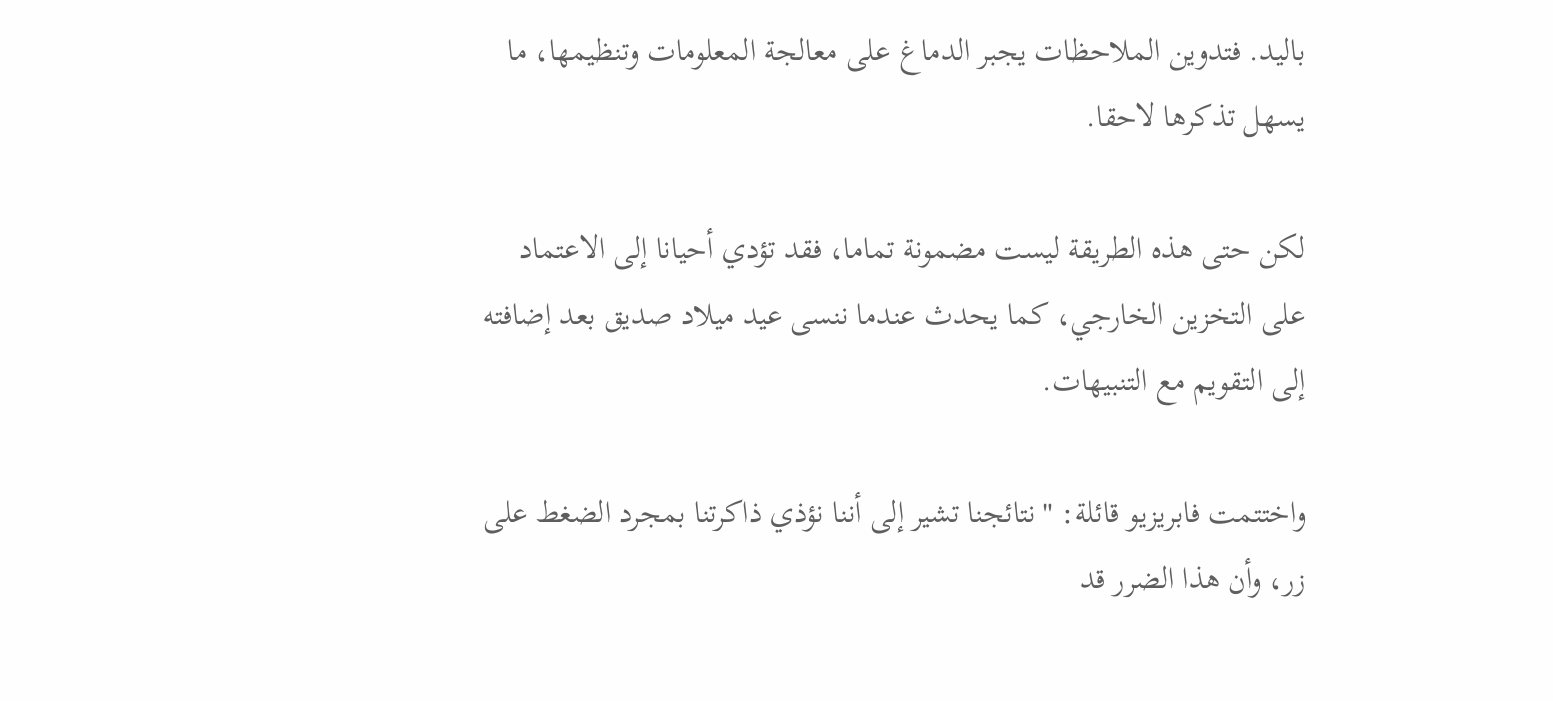باليد. فتدوين الملاحظات يجبر الدماغ على معالجة المعلومات وتنظيمها، ما يسهل تذكرها لاحقا.

لكن حتى هذه الطريقة ليست مضمونة تماما، فقد تؤدي أحيانا إلى الاعتماد على التخزين الخارجي، كما يحدث عندما ننسى عيد ميلاد صديق بعد إضافته إلى التقويم مع التنبيهات.

واختتمت فابريزيو قائلة: "نتائجنا تشير إلى أننا نؤذي ذاكرتنا بمجرد الضغط على زر، وأن هذا الضرر قد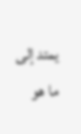يمتد إلى ما هو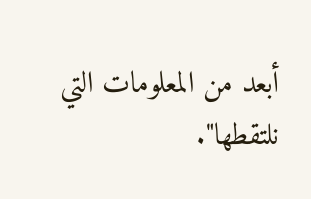أبعد من المعلومات التي نلتقطها".